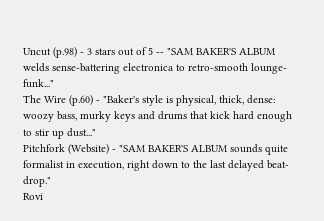Uncut (p.98) - 3 stars out of 5 -- "SAM BAKER'S ALBUM welds sense-battering electronica to retro-smooth lounge-funk..."
The Wire (p.60) - "Baker's style is physical, thick, dense: woozy bass, murky keys and drums that kick hard enough to stir up dust..."
Pitchfork (Website) - "SAM BAKER'S ALBUM sounds quite formalist in execution, right down to the last delayed beat-drop."
Rovi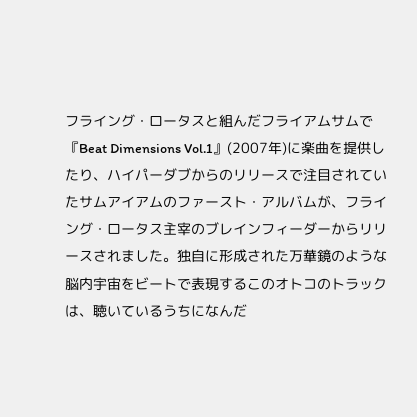フライング・ロータスと組んだフライアムサムで『Beat Dimensions Vol.1』(2007年)に楽曲を提供したり、ハイパーダブからのリリースで注目されていたサムアイアムのファースト・アルバムが、フライング・ロータス主宰のブレインフィーダーからリリースされました。独自に形成された万華鏡のような脳内宇宙をビートで表現するこのオトコのトラックは、聴いているうちになんだ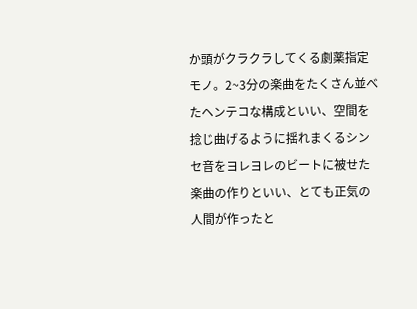か頭がクラクラしてくる劇薬指定モノ。2~3分の楽曲をたくさん並べたヘンテコな構成といい、空間を捻じ曲げるように揺れまくるシンセ音をヨレヨレのビートに被せた楽曲の作りといい、とても正気の人間が作ったと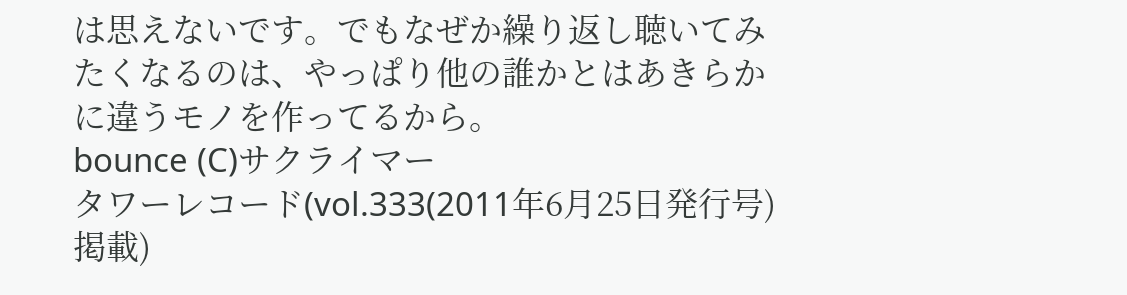は思えないです。でもなぜか繰り返し聴いてみたくなるのは、やっぱり他の誰かとはあきらかに違うモノを作ってるから。
bounce (C)サクライマー
タワーレコード(vol.333(2011年6月25日発行号)掲載)